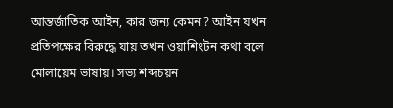আন্তর্জাতিক আইন, কার জন্য কেমন? আইন যখন প্রতিপক্ষের বিরুদ্ধে যায় তখন ওয়াশিংটন কথা বলে মোলায়েম ভাষায়। সভ্য শব্দচয়ন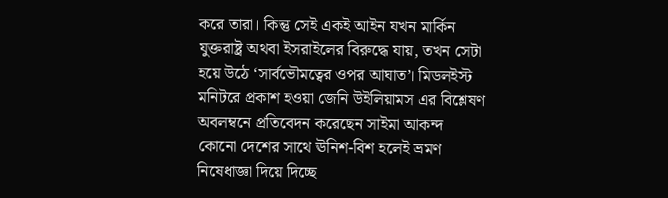করে তারা। কিন্তু সেই একই আইন যখন মার্কিন যুক্তরাষ্ট্র অথবা ইসরাইলের বিরুদ্ধে যায়, তখন সেটা হয়ে উঠে ‘সার্বভৌমত্বের ওপর আঘাত’। মিডলইস্ট মনিটরে প্রকাশ হওয়া জেনি উইলিয়ামস এর বিশ্লেষণ অবলম্বনে প্রতিবেদন করেছেন সাইমা আকন্দ
কোনো দেশের সাথে ঊনিশ-বিশ হলেই ভ্রমণ নিষেধাজ্ঞা দিয়ে দিচ্ছে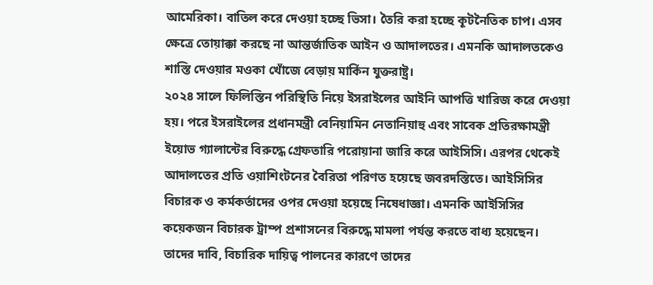আমেরিকা। বাতিল করে দেওয়া হচ্ছে ভিসা। তৈরি করা হচ্ছে কূটনৈতিক চাপ। এসব ক্ষেত্রে তোয়াক্কা করছে না আন্তর্জাতিক আইন ও আদালতের। এমনকি আদালতকেও শাস্তি দেওয়ার মওকা খোঁজে বেড়ায় মার্কিন যুক্তরাষ্ট্র।
২০২৪ সালে ফিলিস্তিন পরিস্থিতি নিয়ে ইসরাইলের আইনি আপত্তি খারিজ করে দেওয়া হয়। পরে ইসরাইলের প্রধানমন্ত্রী বেনিয়ামিন নেতানিয়াহু এবং সাবেক প্রতিরক্ষামন্ত্রী ইয়োভ গ্যালান্টের বিরুদ্ধে গ্রেফতারি পরোয়ানা জারি করে আইসিসি। এরপর থেকেই আদালতের প্রতি ওয়াশিংটনের বৈরিতা পরিণত হয়েছে জবরদস্তিতে। আইসিসির বিচারক ও কর্মকর্তাদের ওপর দেওয়া হয়েছে নিষেধাজ্ঞা। এমনকি আইসিসির কয়েকজন বিচারক ট্রাম্প প্রশাসনের বিরুদ্ধে মামলা পর্যন্ত করতে বাধ্য হয়েছেন। তাদের দাবি, বিচারিক দায়িত্ব পালনের কারণে তাদের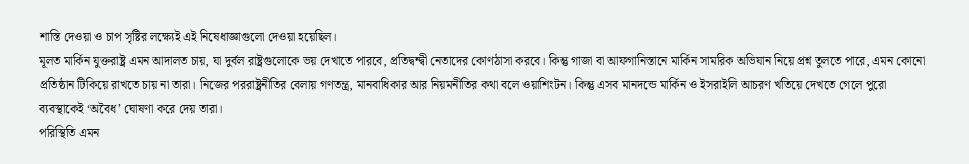শাস্তি দেওয়া ও চাপ সৃষ্টির লক্ষ্যেই এই নিষেধাজ্ঞাগুলো দেওয়া হয়েছিল।
মূলত মার্কিন যুক্তরাষ্ট্র এমন আদালত চায়, যা দুর্বল রাষ্ট্রগুলোকে ভয় দেখাতে পারবে, প্রতিদ্বন্দ্বী নেতাদের কোণঠাসা করবে। কিন্তু গাজা বা আফগানিস্তানে মার্কিন সামরিক অভিযান নিয়ে প্রশ্ন তুলতে পারে, এমন কোনো প্রতিষ্ঠান টিকিয়ে রাখতে চায় না তারা। নিজের পররাষ্ট্রনীতির বেলায় গণতন্ত্র, মানবাধিকার আর নিয়মনীতির কথা বলে ওয়াশিংটন। কিন্তু এসব মানদন্ডে মার্কিন ও ইসরাইলি আচরণ খতিয়ে দেখতে গেলে পুরো ব্যবস্থাকেই ‘অবৈধ’ ঘোষণা করে দেয় তারা।
পরিস্থিতি এমন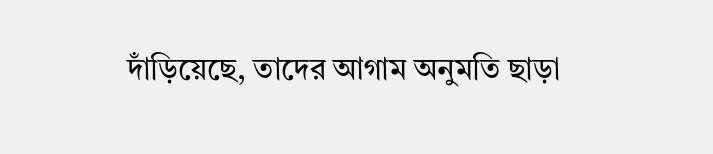দাঁড়িয়েছে, তাদের আগাম অনুমতি ছাড়া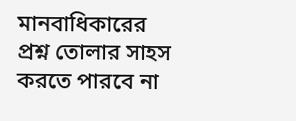মানবাধিকারের প্রশ্ন তোলার সাহস করতে পারবে না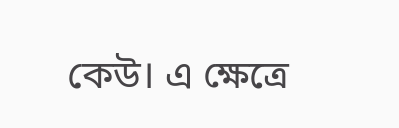কেউ। এ ক্ষেত্রে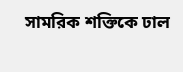সামরিক শক্তিকে ঢাল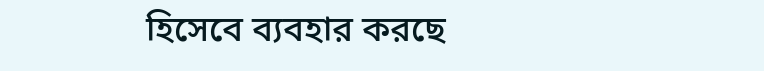হিসেবে ব্যবহার করছে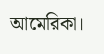আমেরিকা।